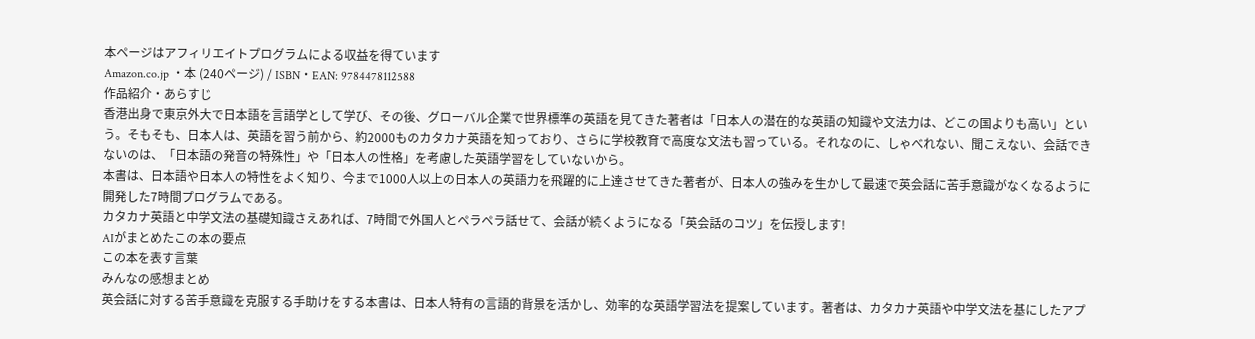本ページはアフィリエイトプログラムによる収益を得ています
Amazon.co.jp ・本 (240ページ) / ISBN・EAN: 9784478112588
作品紹介・あらすじ
香港出身で東京外大で日本語を言語学として学び、その後、グローバル企業で世界標準の英語を見てきた著者は「日本人の潜在的な英語の知識や文法力は、どこの国よりも高い」という。そもそも、日本人は、英語を習う前から、約2000ものカタカナ英語を知っており、さらに学校教育で高度な文法も習っている。それなのに、しゃべれない、聞こえない、会話できないのは、「日本語の発音の特殊性」や「日本人の性格」を考慮した英語学習をしていないから。
本書は、日本語や日本人の特性をよく知り、今まで1000人以上の日本人の英語力を飛躍的に上達させてきた著者が、日本人の強みを生かして最速で英会話に苦手意識がなくなるように開発した7時間プログラムである。
カタカナ英語と中学文法の基礎知識さえあれば、7時間で外国人とペラペラ話せて、会話が続くようになる「英会話のコツ」を伝授します!
AIがまとめたこの本の要点
この本を表す言葉
みんなの感想まとめ
英会話に対する苦手意識を克服する手助けをする本書は、日本人特有の言語的背景を活かし、効率的な英語学習法を提案しています。著者は、カタカナ英語や中学文法を基にしたアプ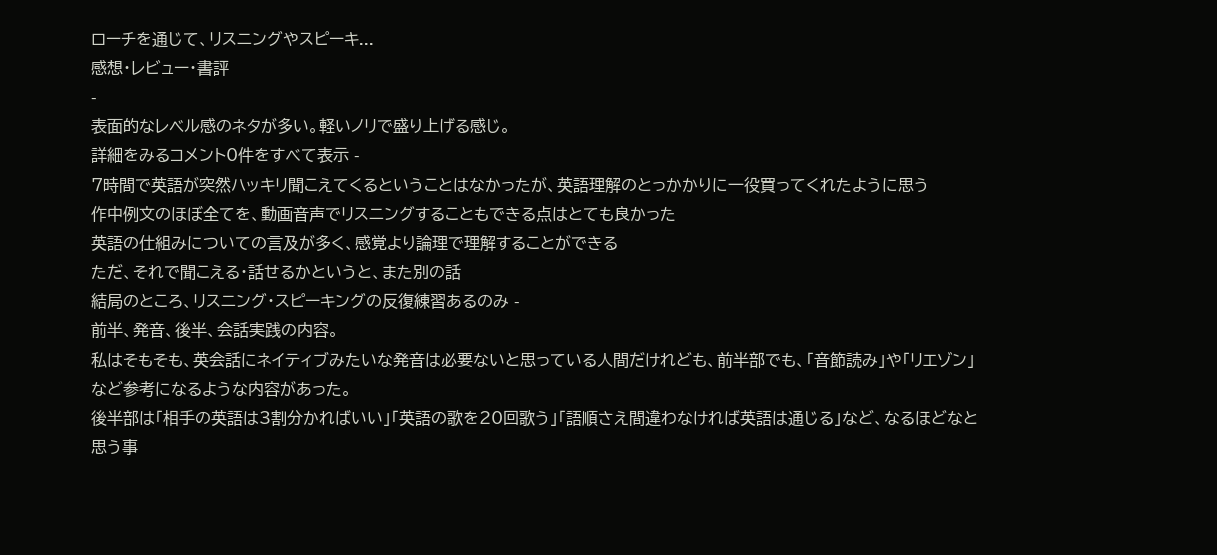ローチを通じて、リスニングやスピーキ...
感想・レビュー・書評
-
表面的なレベル感のネタが多い。軽いノリで盛り上げる感じ。
詳細をみるコメント0件をすべて表示 -
7時間で英語が突然ハッキリ聞こえてくるということはなかったが、英語理解のとっかかりに一役買ってくれたように思う
作中例文のほぼ全てを、動画音声でリスニングすることもできる点はとても良かった
英語の仕組みについての言及が多く、感覚より論理で理解することができる
ただ、それで聞こえる・話せるかというと、また別の話
結局のところ、リスニング・スピーキングの反復練習あるのみ -
前半、発音、後半、会話実践の内容。
私はそもそも、英会話にネイティブみたいな発音は必要ないと思っている人間だけれども、前半部でも、「音節読み」や「リエゾン」など参考になるような内容があった。
後半部は「相手の英語は3割分かればいい」「英語の歌を20回歌う」「語順さえ間違わなければ英語は通じる」など、なるほどなと思う事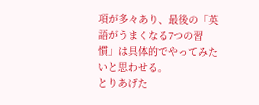項が多々あり、最後の「英語がうまくなる7つの習慣」は具体的でやってみたいと思わせる。
とりあげた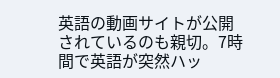英語の動画サイトが公開されているのも親切。7時間で英語が突然ハッ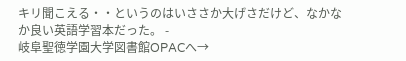キリ聞こえる・・というのはいささか大げさだけど、なかなか良い英語学習本だった。 -
岐阜聖徳学園大学図書館OPACへ→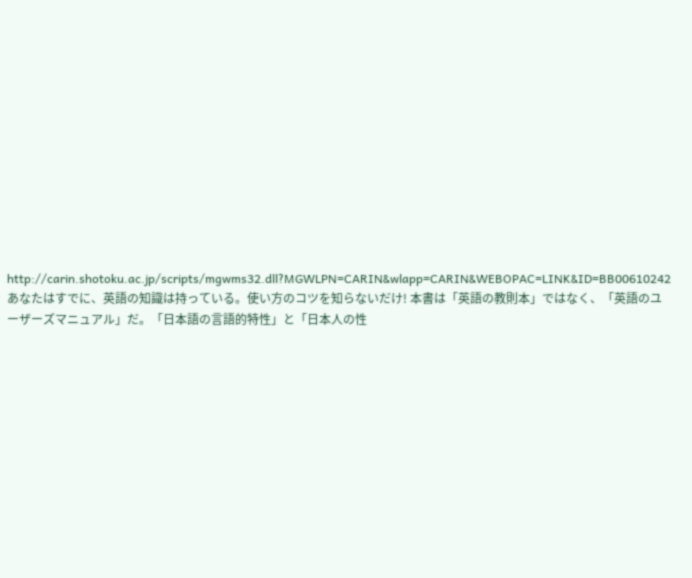http://carin.shotoku.ac.jp/scripts/mgwms32.dll?MGWLPN=CARIN&wlapp=CARIN&WEBOPAC=LINK&ID=BB00610242
あなたはすでに、英語の知識は持っている。使い方のコツを知らないだけ! 本書は「英語の教則本」ではなく、「英語のユーザーズマニュアル」だ。「日本語の言語的特性」と「日本人の性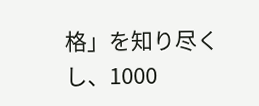格」を知り尽くし、1000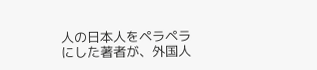人の日本人をペラペラにした著者が、外国人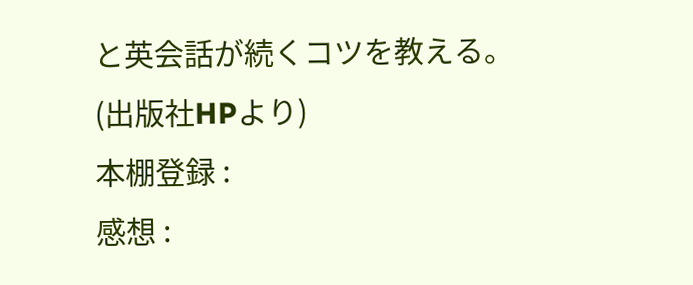と英会話が続くコツを教える。
(出版社HPより)
本棚登録 :
感想 :